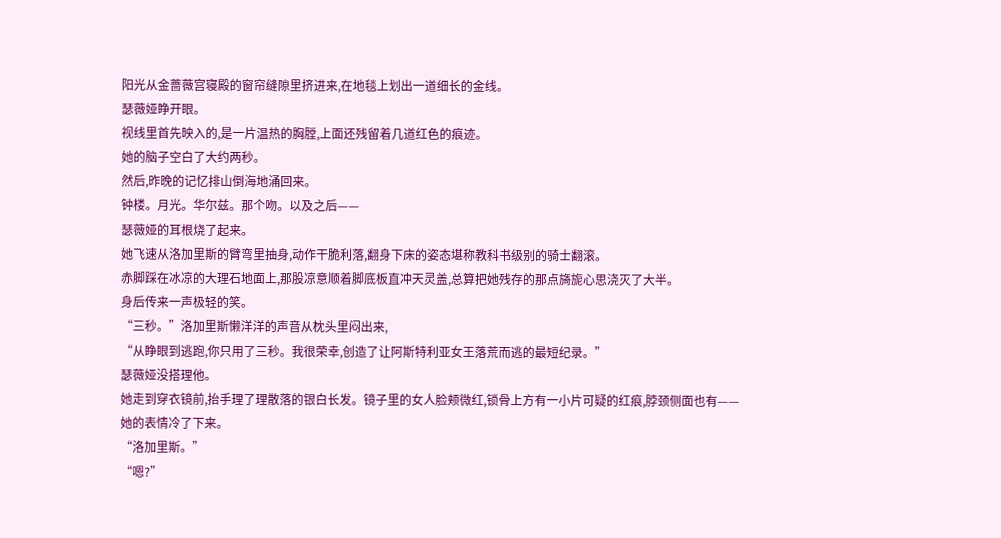阳光从金蔷薇宫寝殿的窗帘缝隙里挤进来,在地毯上划出一道细长的金线。
瑟薇娅睁开眼。
视线里首先映入的,是一片温热的胸膛,上面还残留着几道红色的痕迹。
她的脑子空白了大约两秒。
然后,昨晚的记忆排山倒海地涌回来。
钟楼。月光。华尔兹。那个吻。以及之后——
瑟薇娅的耳根烧了起来。
她飞速从洛加里斯的臂弯里抽身,动作干脆利落,翻身下床的姿态堪称教科书级别的骑士翻滚。
赤脚踩在冰凉的大理石地面上,那股凉意顺着脚底板直冲天灵盖,总算把她残存的那点旖旎心思浇灭了大半。
身后传来一声极轻的笑。
“三秒。”洛加里斯懒洋洋的声音从枕头里闷出来,
“从睁眼到逃跑,你只用了三秒。我很荣幸,创造了让阿斯特利亚女王落荒而逃的最短纪录。”
瑟薇娅没搭理他。
她走到穿衣镜前,抬手理了理散落的银白长发。镜子里的女人脸颊微红,锁骨上方有一小片可疑的红痕,脖颈侧面也有——
她的表情冷了下来。
“洛加里斯。”
“嗯?”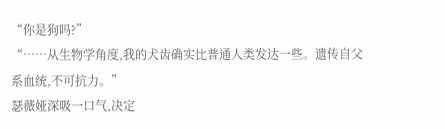“你是狗吗?”
“……从生物学角度,我的犬齿确实比普通人类发达一些。遗传自父系血统,不可抗力。”
瑟薇娅深吸一口气,决定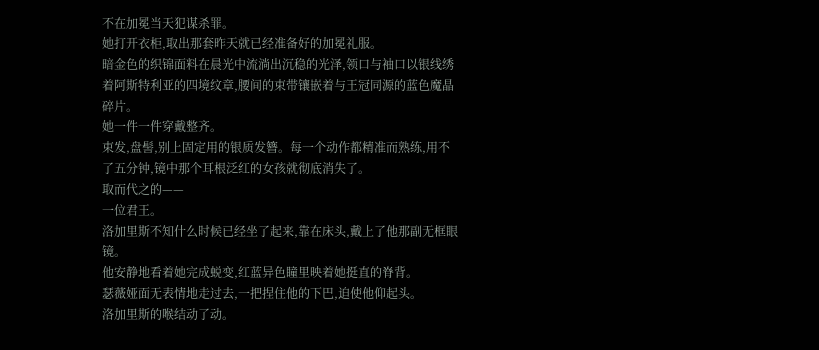不在加冕当天犯谋杀罪。
她打开衣柜,取出那套昨天就已经准备好的加冕礼服。
暗金色的织锦面料在晨光中流淌出沉稳的光泽,领口与袖口以银线绣着阿斯特利亚的四境纹章,腰间的束带镶嵌着与王冠同源的蓝色魔晶碎片。
她一件一件穿戴整齐。
束发,盘髻,别上固定用的银质发簪。每一个动作都精准而熟练,用不了五分钟,镜中那个耳根泛红的女孩就彻底消失了。
取而代之的——
一位君王。
洛加里斯不知什么时候已经坐了起来,靠在床头,戴上了他那副无框眼镜。
他安静地看着她完成蜕变,红蓝异色瞳里映着她挺直的脊背。
瑟薇娅面无表情地走过去,一把捏住他的下巴,迫使他仰起头。
洛加里斯的喉结动了动。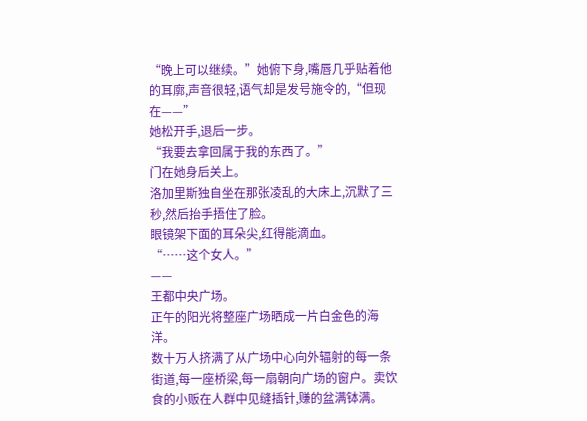“晚上可以继续。”她俯下身,嘴唇几乎贴着他的耳廓,声音很轻,语气却是发号施令的,“但现在——”
她松开手,退后一步。
“我要去拿回属于我的东西了。”
门在她身后关上。
洛加里斯独自坐在那张凌乱的大床上,沉默了三秒,然后抬手捂住了脸。
眼镜架下面的耳朵尖,红得能滴血。
“……这个女人。”
——
王都中央广场。
正午的阳光将整座广场晒成一片白金色的海洋。
数十万人挤满了从广场中心向外辐射的每一条街道,每一座桥梁,每一扇朝向广场的窗户。卖饮食的小贩在人群中见缝插针,赚的盆满钵满。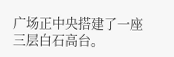广场正中央搭建了一座三层白石高台。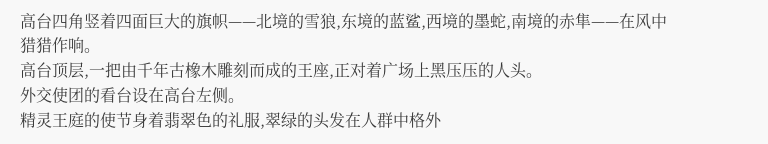高台四角竖着四面巨大的旗帜——北境的雪狼,东境的蓝鲨,西境的墨蛇,南境的赤隼——在风中猎猎作响。
高台顶层,一把由千年古橡木雕刻而成的王座,正对着广场上黑压压的人头。
外交使团的看台设在高台左侧。
精灵王庭的使节身着翡翠色的礼服,翠绿的头发在人群中格外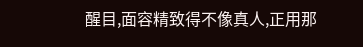醒目,面容精致得不像真人,正用那